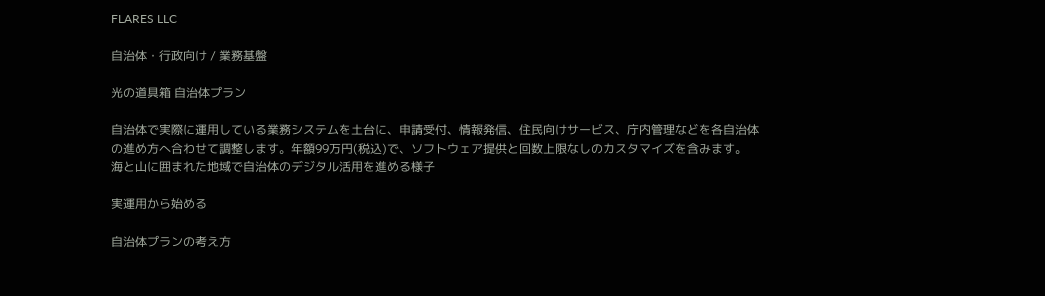FLARES LLC

自治体・行政向け / 業務基盤

光の道具箱 自治体プラン

自治体で実際に運用している業務システムを土台に、申請受付、情報発信、住民向けサービス、庁内管理などを各自治体の進め方へ合わせて調整します。年額99万円(税込)で、ソフトウェア提供と回数上限なしのカスタマイズを含みます。
海と山に囲まれた地域で自治体のデジタル活用を進める様子

実運用から始める

自治体プランの考え方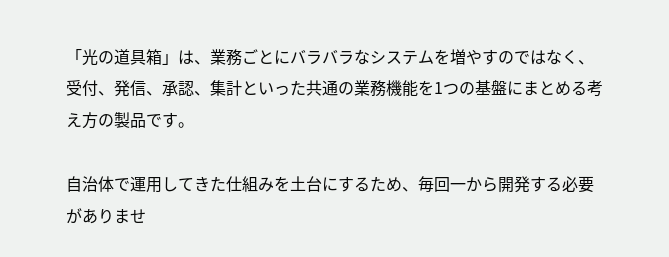「光の道具箱」は、業務ごとにバラバラなシステムを増やすのではなく、 受付、発信、承認、集計といった共通の業務機能を1つの基盤にまとめる考え方の製品です。

自治体で運用してきた仕組みを土台にするため、毎回一から開発する必要がありませ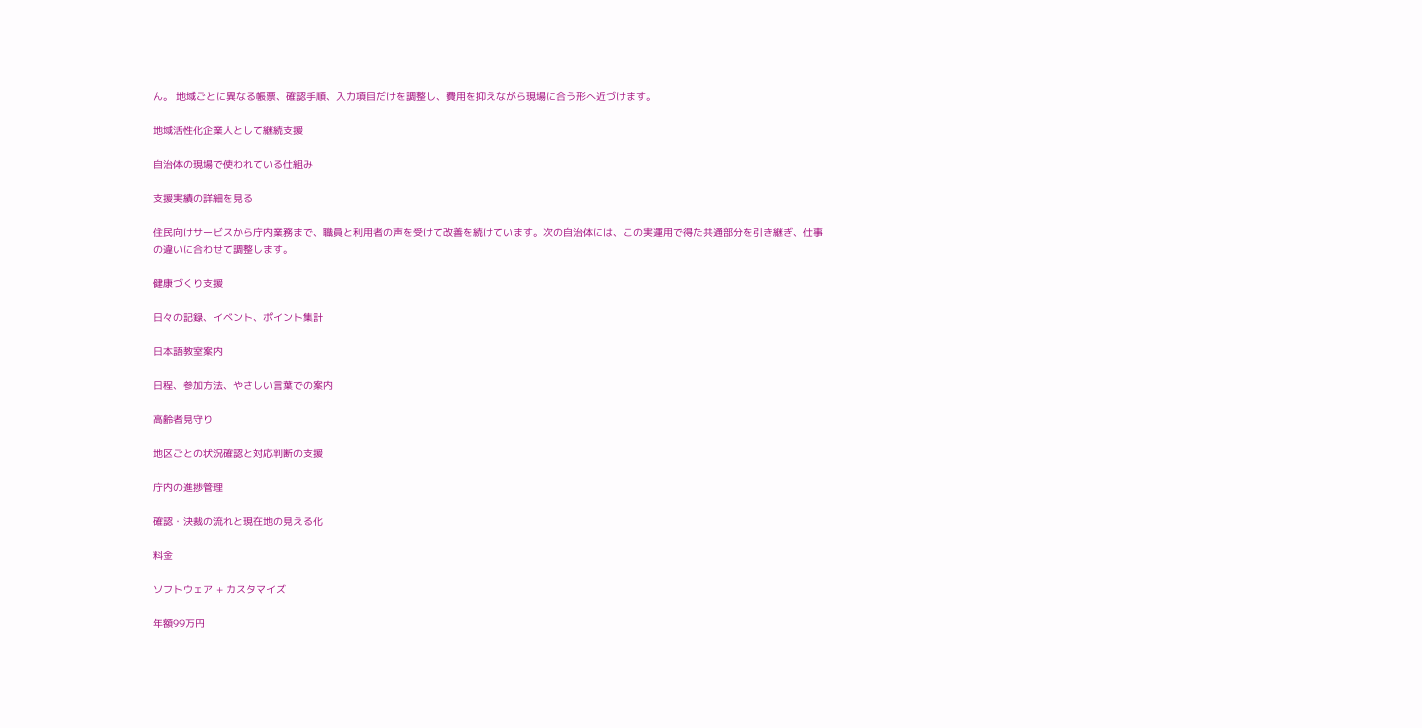ん。 地域ごとに異なる帳票、確認手順、入力項目だけを調整し、費用を抑えながら現場に合う形へ近づけます。

地域活性化企業人として継続支援

自治体の現場で使われている仕組み

支援実績の詳細を見る

住民向けサービスから庁内業務まで、職員と利用者の声を受けて改善を続けています。次の自治体には、この実運用で得た共通部分を引き継ぎ、仕事の違いに合わせて調整します。

健康づくり支援

日々の記録、イベント、ポイント集計

日本語教室案内

日程、参加方法、やさしい言葉での案内

高齢者見守り

地区ごとの状況確認と対応判断の支援

庁内の進捗管理

確認・決裁の流れと現在地の見える化

料金

ソフトウェア + カスタマイズ

年額99万円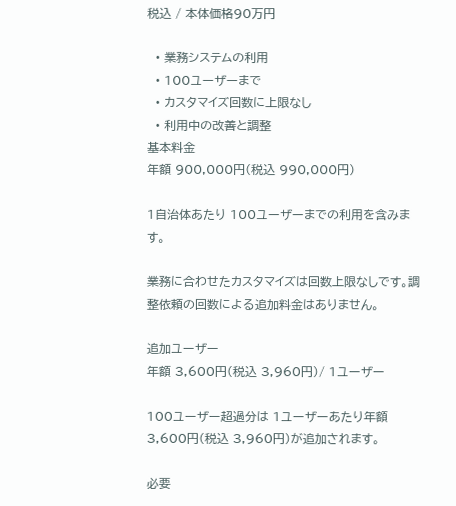税込 / 本体価格90万円

  • 業務システムの利用
  • 100ユーザーまで
  • カスタマイズ回数に上限なし
  • 利用中の改善と調整
基本料金
年額 900,000円(税込 990,000円)

1自治体あたり 100ユーザーまでの利用を含みます。

業務に合わせたカスタマイズは回数上限なしです。調整依頼の回数による追加料金はありません。

追加ユーザー
年額 3,600円(税込 3,960円)/ 1ユーザー

100ユーザー超過分は 1ユーザーあたり年額 3,600円(税込 3,960円)が追加されます。

必要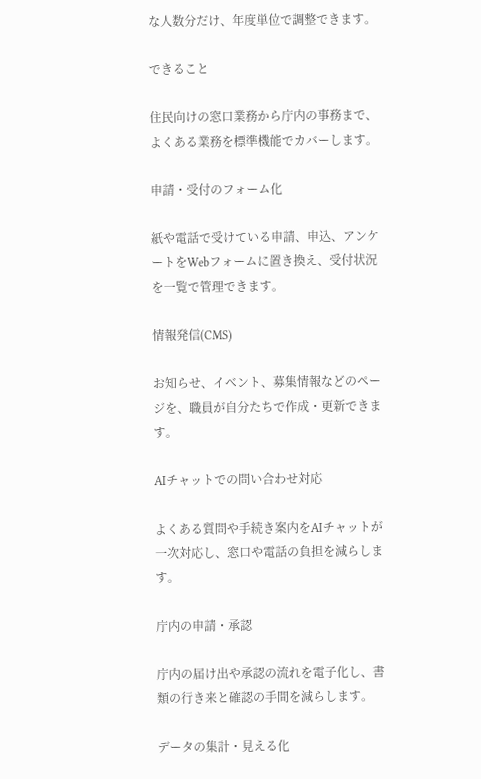な人数分だけ、年度単位で調整できます。

できること

住民向けの窓口業務から庁内の事務まで、よくある業務を標準機能でカバーします。

申請・受付のフォーム化

紙や電話で受けている申請、申込、アンケートをWebフォームに置き換え、受付状況を一覧で管理できます。

情報発信(CMS)

お知らせ、イベント、募集情報などのページを、職員が自分たちで作成・更新できます。

AIチャットでの問い合わせ対応

よくある質問や手続き案内をAIチャットが一次対応し、窓口や電話の負担を減らします。

庁内の申請・承認

庁内の届け出や承認の流れを電子化し、書類の行き来と確認の手間を減らします。

データの集計・見える化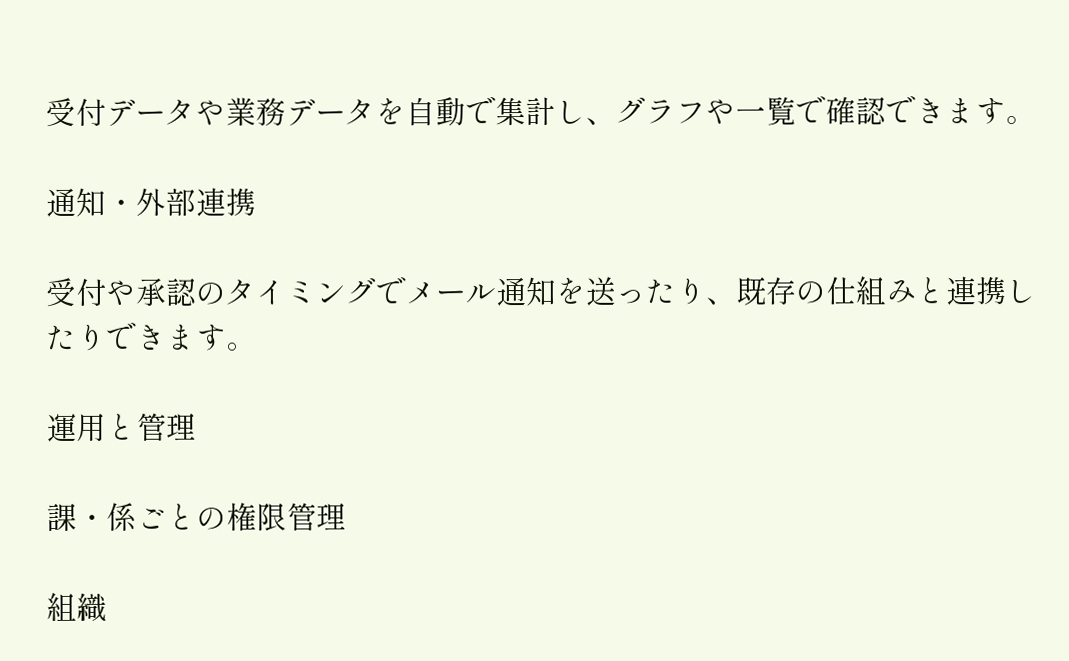受付データや業務データを自動で集計し、グラフや一覧で確認できます。

通知・外部連携

受付や承認のタイミングでメール通知を送ったり、既存の仕組みと連携したりできます。

運用と管理

課・係ごとの権限管理

組織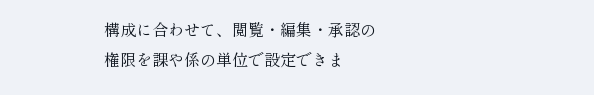構成に合わせて、閲覧・編集・承認の権限を課や係の単位で設定できま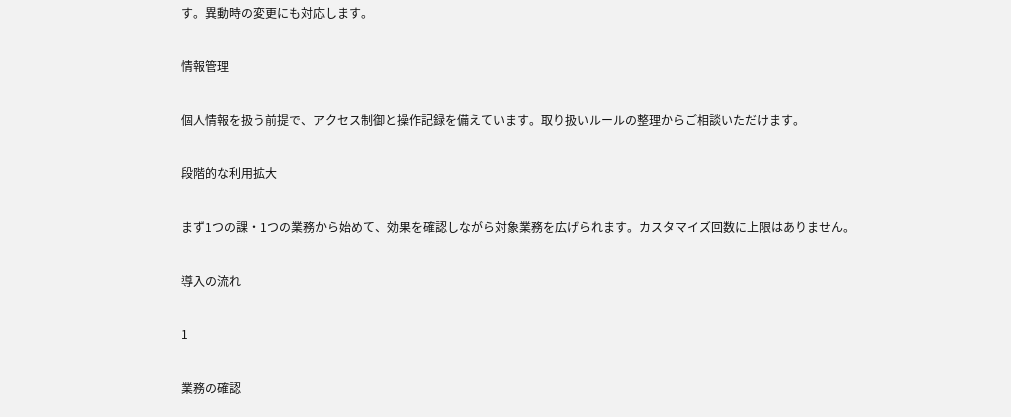す。異動時の変更にも対応します。

情報管理

個人情報を扱う前提で、アクセス制御と操作記録を備えています。取り扱いルールの整理からご相談いただけます。

段階的な利用拡大

まず1つの課・1つの業務から始めて、効果を確認しながら対象業務を広げられます。カスタマイズ回数に上限はありません。

導入の流れ

1

業務の確認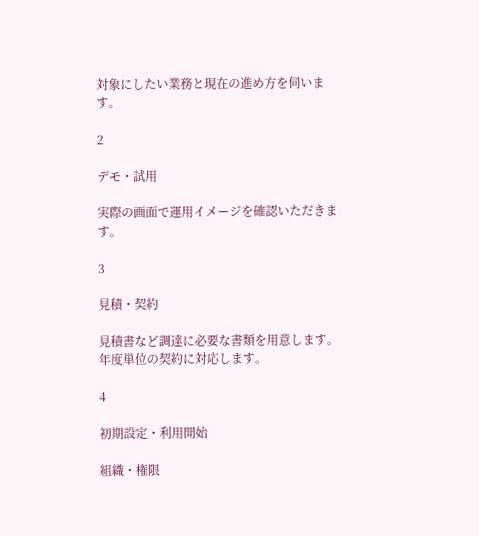対象にしたい業務と現在の進め方を伺います。

2

デモ・試用

実際の画面で運用イメージを確認いただきます。

3

見積・契約

見積書など調達に必要な書類を用意します。年度単位の契約に対応します。

4

初期設定・利用開始

組織・権限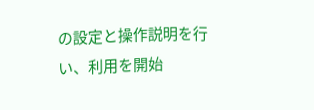の設定と操作説明を行い、利用を開始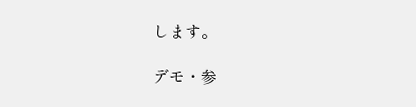します。

デモ・参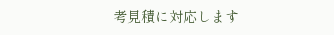考見積に対応します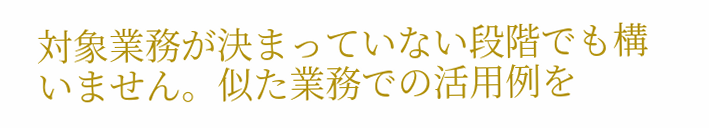対象業務が決まっていない段階でも構いません。似た業務での活用例を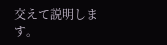交えて説明します。